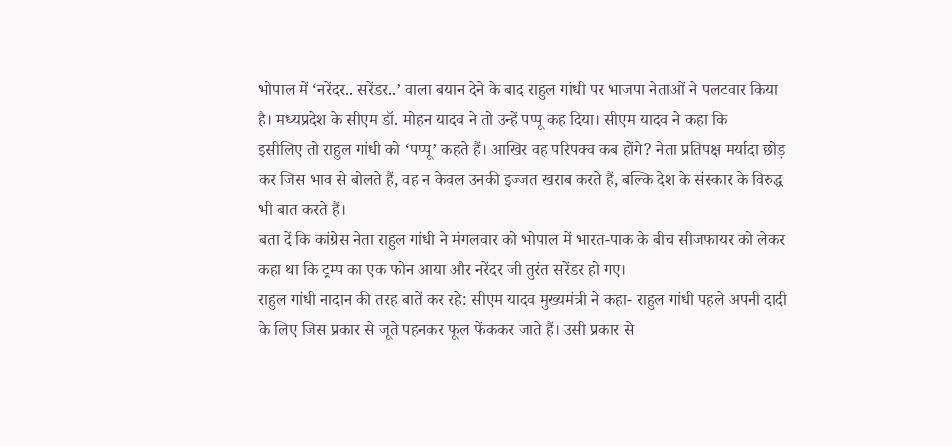भोपाल में ‘नरेंदर.. सरेंडर..’ वाला बयान देने के बाद राहुल गांधी पर भाजपा नेताओं ने पलटवार किया है। मध्यप्रदेश के सीएम डॉ. मोहन यादव ने तो उन्हें पप्पू कह दिया। सीएम यादव ने कहा कि
इसीलिए तो राहुल गांधी को ‘पप्पू’ कहते हैं। आखिर वह परिपक्व कब होंगे? नेता प्रतिपक्ष मर्यादा छोड़ कर जिस भाव से बोलते हैं, वह न केवल उनकी इज्जत खराब करते हैं, बल्कि देश के संस्कार के विरुद्ध भी बात करते हैं।
बता दें कि कांग्रेस नेता राहुल गांधी ने मंगलवार को भोपाल में भारत-पाक के बीच सीजफायर को लेकर कहा था कि ट्रम्प का एक फोन आया और नरेंदर जी तुरंत सरेंडर हो गए।
राहुल गांधी नादान की तरह बातें कर रहे: सीएम यादव मुख्यमंत्री ने कहा- राहुल गांधी पहले अपनी दादी के लिए जिस प्रकार से जूते पहनकर फूल फेंककर जाते हैं। उसी प्रकार से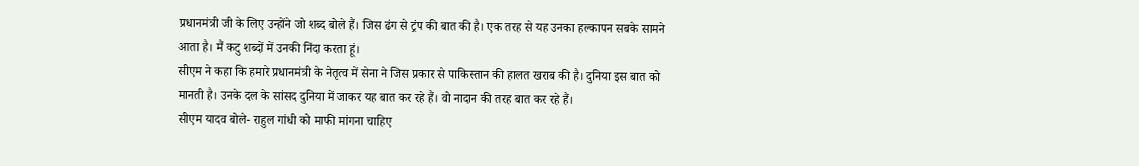प्रधानमंत्री जी के लिए उन्होंने जो शब्द बोले हैं। जिस ढंग से ट्रंप की बात की है। एक तरह से यह उनका हल्कापन सबके सामने आता है। मैं कटु शब्दों में उनकी निंदा करता हूं।
सीएम ने कहा कि हमारे प्रधानमंत्री के नेतृत्व में सेना ने जिस प्रकार से पाकिस्तान की हालत खराब की है। दुनिया इस बात को मानती है। उनके दल के सांसद दुनिया में जाकर यह बात कर रहे हैं। वो नादान की तरह बात कर रहे हैं।
सीएम यादव बोले- राहुल गांधी को माफी मांगना चाहिए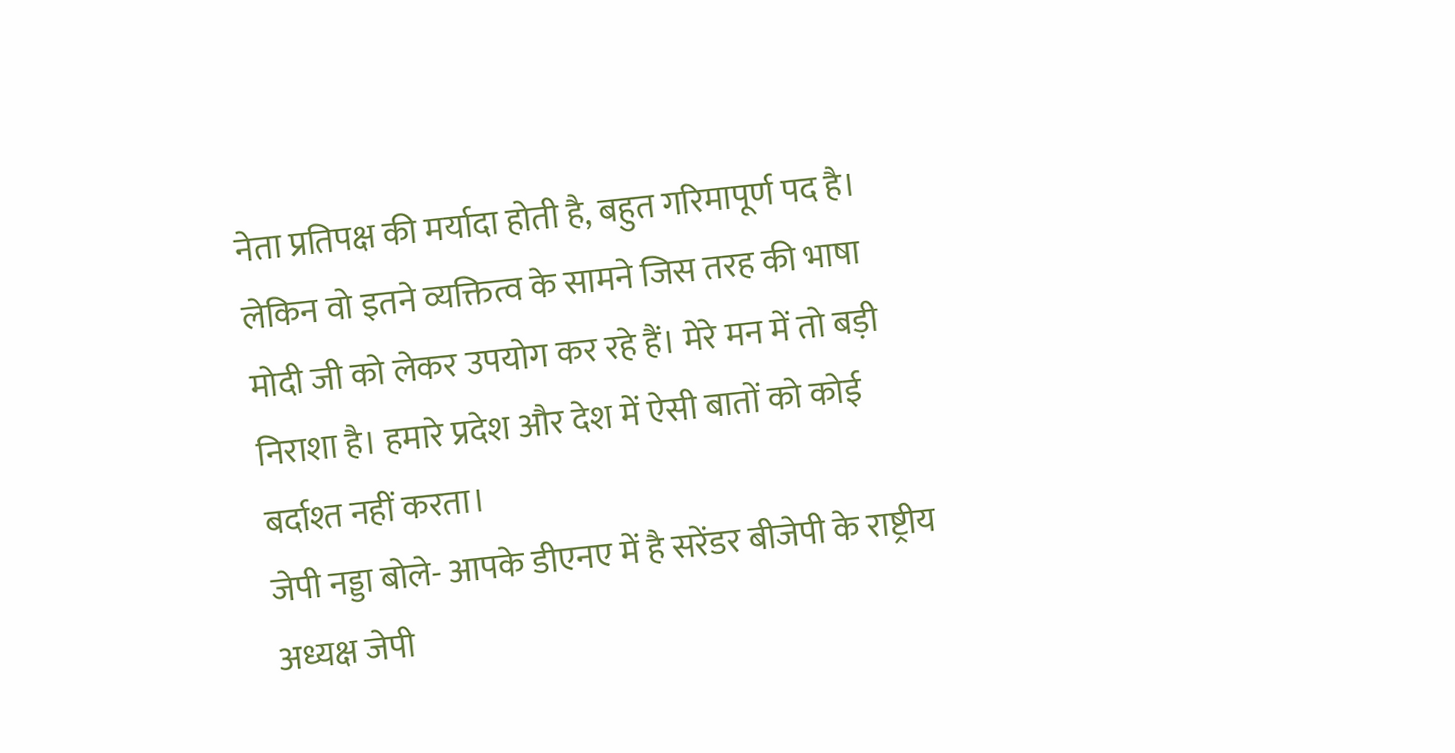नेता प्रतिपक्ष की मर्यादा होती है, बहुत गरिमापूर्ण पद है। लेकिन वो इतने व्यक्तित्व के सामने जिस तरह की भाषा मोदी जी को लेकर उपयोग कर रहे हैं। मेरे मन में तो बड़ी निराशा है। हमारे प्रदेश और देश में ऐसी बातों को कोई बर्दाश्त नहीं करता।
जेपी नड्डा बोले- आपके डीएनए में है सरेंडर बीजेपी के राष्ट्रीय अध्यक्ष जेपी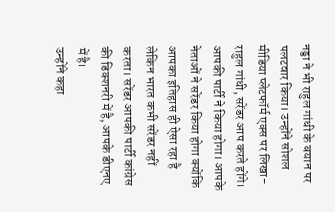नड्डा ने भी राहुल गांधी के बयान पर पलटवार किया। उन्होंने सोशल मीडिया प्लेटफॉर्म एक्स पर लिखा- राहुल गांधी, सरेंडर आप करते होंगे। आपकी पार्टी ने किया होगा। आपके नेताओं ने सरेंडर किया होगा क्योंकि आपका इतिहास ही ऐसा रहा है लेकिन भारत कभी सरेंडर नहीं करता। सरेंडर आपकी पार्टी कांग्रेस की डिक्शनरी में है, आपके डीएनए में है।
उन्होंने कहा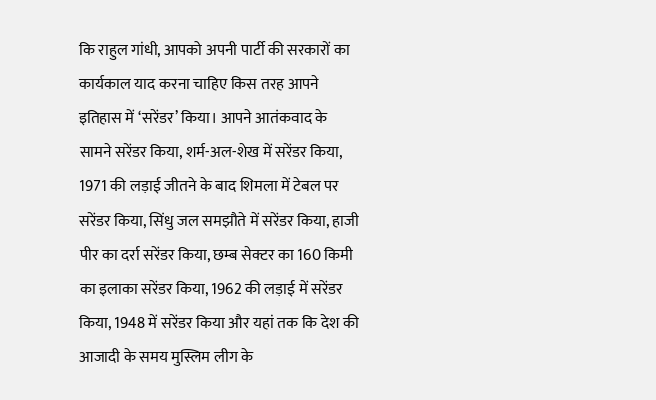कि राहुल गांधी, आपको अपनी पार्टी की सरकारों का कार्यकाल याद करना चाहिए किस तरह आपने इतिहास में ‘सरेंडर’ किया। आपने आतंकवाद के सामने सरेंडर किया, शर्म-अल-शेख में सरेंडर किया, 1971 की लड़ाई जीतने के बाद शिमला में टेबल पर सरेंडर किया, सिंधु जल समझौते में सरेंडर किया, हाजी पीर का दर्रा सरेंडर किया, छम्ब सेक्टर का 160 किमी का इलाका सरेंडर किया, 1962 की लड़ाई में सरेंडर किया, 1948 में सरेंडर किया और यहां तक कि देश की आजादी के समय मुस्लिम लीग के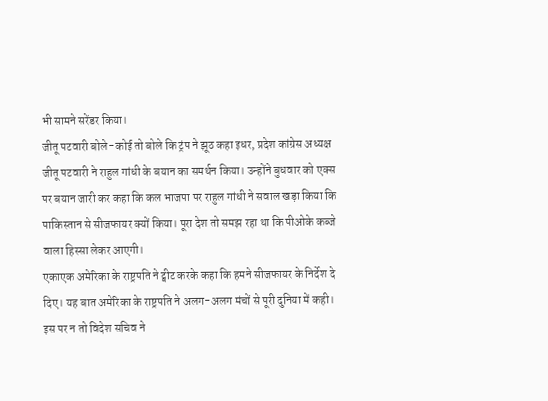भी सामने सरेंडर किया।
जीतू पटवारी बोले-कोई तो बोले कि ट्रंप ने झूठ कहा इधर, प्रदेश कांग्रेस अध्यक्ष जीतू पटवारी ने राहुल गांधी के बयान का समर्थन किया। उन्होंने बुधवार को एक्स पर बयान जारी कर कहा कि कल भाजपा पर राहुल गांधी ने सवाल खड़ा किया कि पाकिस्तान से सीजफायर क्यों किया। पूरा देश तो समझ रहा था कि पीओके कब्जे वाला हिस्सा लेकर आएगी।
एकाएक अमेरिका के राष्ट्रपति ने ट्वीट करके कहा कि हमने सीजफायर के निर्देश दे दिए। यह बात अमेरिका के राष्ट्रपति ने अलग-अलग मंचों से पूरी दुनिया में कही। इस पर न तो विदेश सचिव ने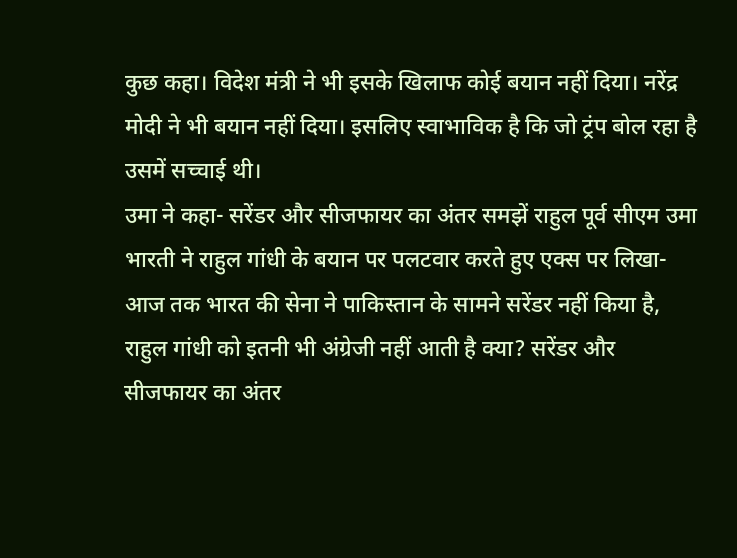कुछ कहा। विदेश मंत्री ने भी इसके खिलाफ कोई बयान नहीं दिया। नरेंद्र मोदी ने भी बयान नहीं दिया। इसलिए स्वाभाविक है कि जो ट्रंप बोल रहा है उसमें सच्चाई थी।
उमा ने कहा- सरेंडर और सीजफायर का अंतर समझें राहुल पूर्व सीएम उमा भारती ने राहुल गांधी के बयान पर पलटवार करते हुए एक्स पर लिखा- आज तक भारत की सेना ने पाकिस्तान के सामने सरेंडर नहीं किया है, राहुल गांधी को इतनी भी अंग्रेजी नहीं आती है क्या? सरेंडर और सीजफायर का अंतर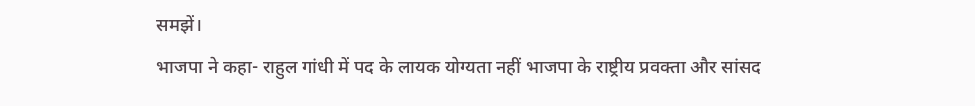समझें।
भाजपा ने कहा- राहुल गांधी में पद के लायक योग्यता नहीं भाजपा के राष्ट्रीय प्रवक्ता और सांसद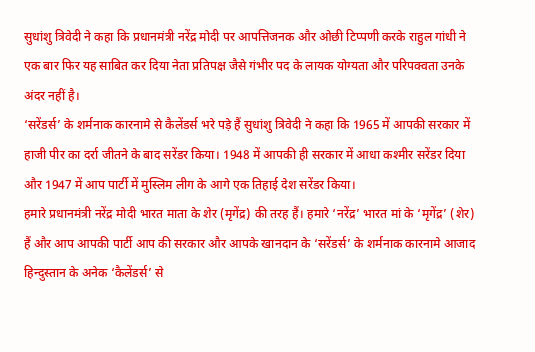सुधांशु त्रिवेदी ने कहा कि प्रधानमंत्री नरेंद्र मोदी पर आपत्तिजनक और ओछी टिप्पणी करके राहुल गांधी ने एक बार फिर यह साबित कर दिया नेता प्रतिपक्ष जैसे गंभीर पद के लायक योग्यता और परिपक्वता उनके अंदर नहीं है।
‘सरेंडर्स’ के शर्मनाक कारनामे से कैलेंडर्स भरे पड़े हैं सुधांशु त्रिवेदी ने कहा कि 1965 में आपकी सरकार में हाजी पीर का दर्रा जीतने के बाद सरेंडर किया। 1948 में आपकी ही सरकार में आधा कश्मीर सरेंडर दिया और 1947 में आप पार्टी में मुस्लिम लीग के आगे एक तिहाई देश सरेंडर किया।
हमारे प्रधानमंत्री नरेंद्र मोदी भारत माता के शेर (मृगेंद्र) की तरह हैं। हमारे ‘नरेंद्र’ भारत मां के ‘मृगेंद्र’ (शेर) हैं और आप आपकी पार्टी आप की सरकार और आपके खानदान के ‘सरेंडर्स’ के शर्मनाक कारनामे आजाद हिन्दुस्तान के अनेक ‘कैलेंडर्स’ से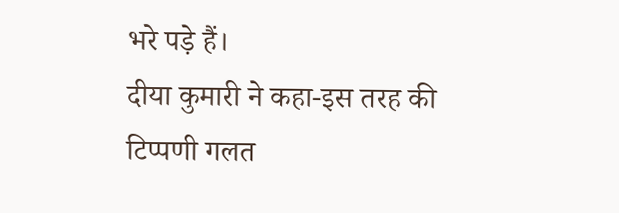भरे पड़े हैं।
दीया कुमारी ने कहा-इस तरह की टिप्पणी गलत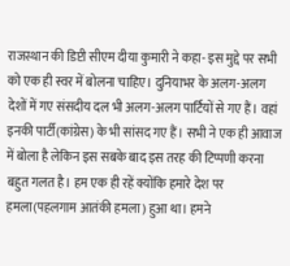राजस्थान की डिप्टी सीएम दीया कुमारी ने कहा- इस मुद्दे पर सभी को एक ही स्वर में बोलना चाहिए। दुनियाभर के अलग-अलग देशों में गए संसदीय दल भी अलग-अलग पार्टियों से गए हैं। वहां इनकी पार्टी(कांग्रेस) के भी सांसद गए हैं। सभी ने एक ही आवाज में बोला है लेकिन इस सबके बाद इस तरह की टिप्पणी करना बहुत गलत है। हम एक ही रहें क्योंकि हमारे देश पर हमला(पहलगाम आतंकी हमला) हुआ था। हमने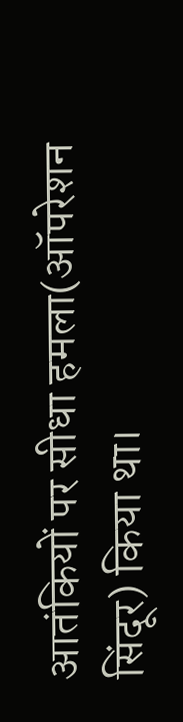आतंकियों पर सीधा हमला(ऑपरेशन सिंदूर) किया था।